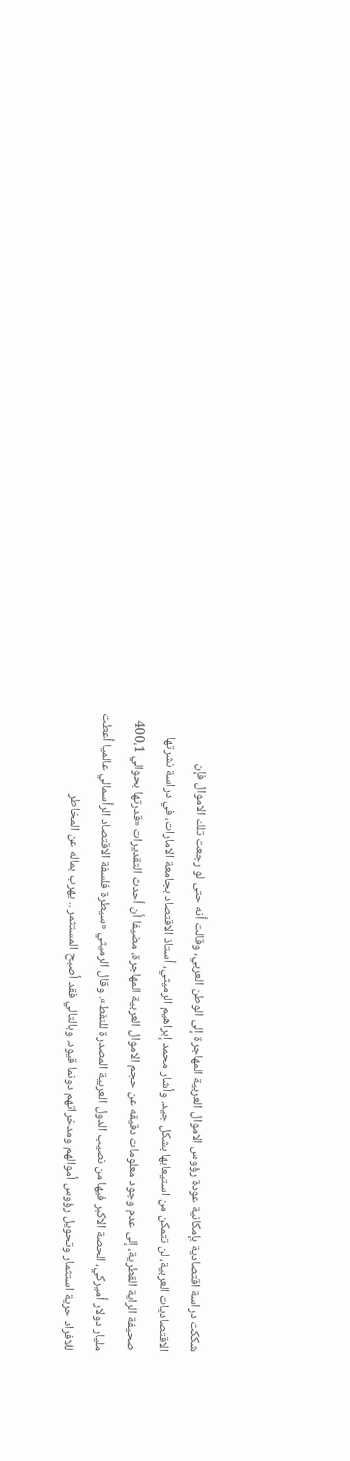شككت دراسة اقتصادية بإمكانية عودة رؤوس الاموال العربية المهاجرة إلى الوطن العربي، وقالت أنه حتى لو رجعت تلك الاموال فإن الاقتصاديات العربية، لن تتمكن من استيعابها بشكل جيد. وأشار محمد إبراهيم الرميثي، أستاذ الاقتصاد بجامعة الامارات، في دراسة نشرتها صحيفة الراية القطرية، إلى عدم وجود معلومات دقيقه عن حجم الاموال العربية المهاجرة، مضيفا أن أحدث التقديرات «قدرتها بحوالي 400،1 مليار دولار أميركي، الحصة الاكبر فيها من نصيب الدول العربية المصدرة للنفط». وقال الرميثي «سيطرة فلسفة الاقتصاد الرأسمالي عالميا أعطت للافراد حرية استثمار وتحويل رؤوس أموالهم ومدخراتهم دونما قيود. وبالتالي فقد أصبح المستثمر .. يهرب بماله عن المخاطر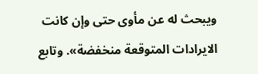ويبحث له عن مأوى حتى وإن كانت الايرادات المتوقعة منخفضة». وتابع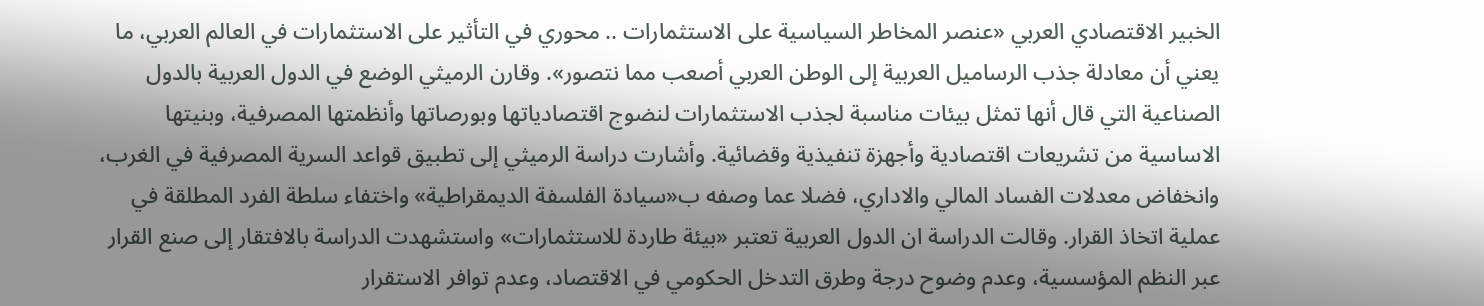الخبير الاقتصادي العربي «عنصر المخاطر السياسية على الاستثمارات .. محوري في التأثير على الاستثمارات في العالم العربي، ما يعني أن معادلة جذب الرساميل العربية إلى الوطن العربي أصعب مما نتصور». وقارن الرميثي الوضع في الدول العربية بالدول الصناعية التي قال أنها تمثل بيئات مناسبة لجذب الاستثمارات لنضوج اقتصادياتها وبورصاتها وأنظمتها المصرفية، وبنيتها الاساسية من تشريعات اقتصادية وأجهزة تنفيذية وقضائية. وأشارت دراسة الرميثي إلى تطبيق قواعد السرية المصرفية في الغرب، وانخفاض معدلات الفساد المالي والاداري، فضلا عما وصفه ب«سيادة الفلسفة الديمقراطية» واختفاء سلطة الفرد المطلقة في عملية اتخاذ القرار. وقالت الدراسة ان الدول العربية تعتبر «بيئة طاردة للاستثمارات» واستشهدت الدراسة بالافتقار إلى صنع القرار عبر النظم المؤسسية، وعدم وضوح درجة وطرق التدخل الحكومي في الاقتصاد، وعدم توافر الاستقرار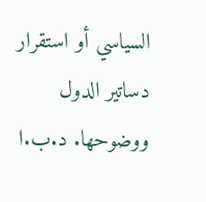السياسي أو استقرار دساتير الدول ووضوحها. د.ب.ا